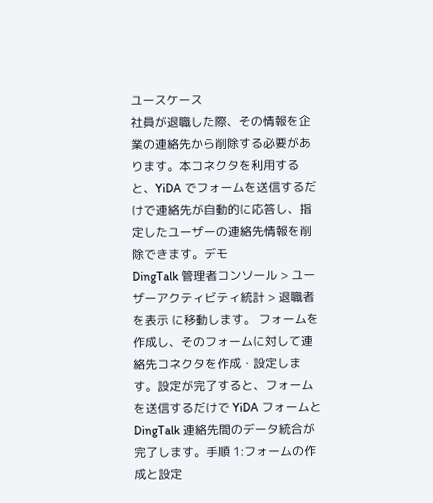ユースケース
社員が退職した際、その情報を企業の連絡先から削除する必要があります。本コネクタを利用すると、YiDA でフォームを送信するだけで連絡先が自動的に応答し、指定したユーザーの連絡先情報を削除できます。デモ
DingTalk 管理者コンソール > ユーザーアクティビティ統計 > 退職者を表示 に移動します。 フォームを作成し、そのフォームに対して連絡先コネクタを作成・設定します。設定が完了すると、フォームを送信するだけで YiDA フォームと DingTalk 連絡先間のデータ統合が完了します。手順 1:フォームの作成と設定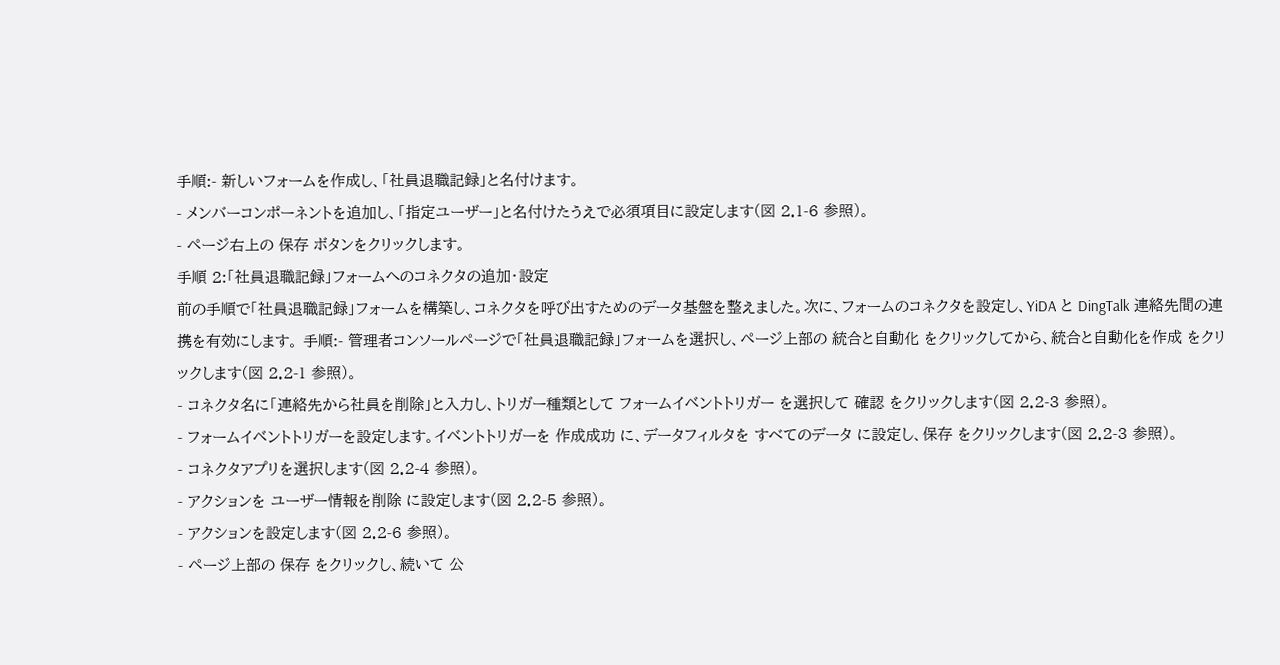手順:- 新しいフォームを作成し、「社員退職記録」と名付けます。
- メンバーコンポーネントを追加し、「指定ユーザー」と名付けたうえで必須項目に設定します(図 2.1-6 参照)。
- ページ右上の 保存 ボタンをクリックします。
手順 2:「社員退職記録」フォームへのコネクタの追加・設定
前の手順で「社員退職記録」フォームを構築し、コネクタを呼び出すためのデータ基盤を整えました。次に、フォームのコネクタを設定し、YiDA と DingTalk 連絡先間の連携を有効にします。 手順:- 管理者コンソールページで「社員退職記録」フォームを選択し、ページ上部の 統合と自動化 をクリックしてから、統合と自動化を作成 をクリックします(図 2.2-1 参照)。
- コネクタ名に「連絡先から社員を削除」と入力し、トリガー種類として フォームイベントトリガー を選択して 確認 をクリックします(図 2.2-3 参照)。
- フォームイベントトリガーを設定します。イベントトリガーを 作成成功 に、データフィルタを すべてのデータ に設定し、保存 をクリックします(図 2.2-3 参照)。
- コネクタアプリを選択します(図 2.2-4 参照)。
- アクションを ユーザー情報を削除 に設定します(図 2.2-5 参照)。
- アクションを設定します(図 2.2-6 参照)。
- ページ上部の 保存 をクリックし、続いて 公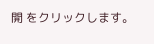開 をクリックします。